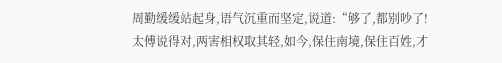周勤缓缓站起身,语气沉重而坚定,说道:“够了,都别吵了!太傅说得对,两害相权取其轻,如今,保住南境,保住百姓,才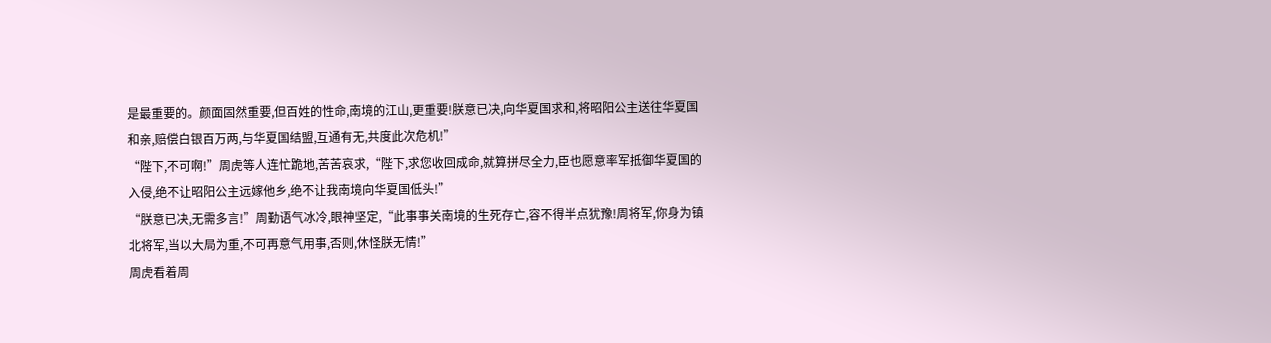是最重要的。颜面固然重要,但百姓的性命,南境的江山,更重要!朕意已决,向华夏国求和,将昭阳公主送往华夏国和亲,赔偿白银百万两,与华夏国结盟,互通有无,共度此次危机!”
“陛下,不可啊!”周虎等人连忙跪地,苦苦哀求,“陛下,求您收回成命,就算拼尽全力,臣也愿意率军抵御华夏国的入侵,绝不让昭阳公主远嫁他乡,绝不让我南境向华夏国低头!”
“朕意已决,无需多言!”周勤语气冰冷,眼神坚定,“此事事关南境的生死存亡,容不得半点犹豫!周将军,你身为镇北将军,当以大局为重,不可再意气用事,否则,休怪朕无情!”
周虎看着周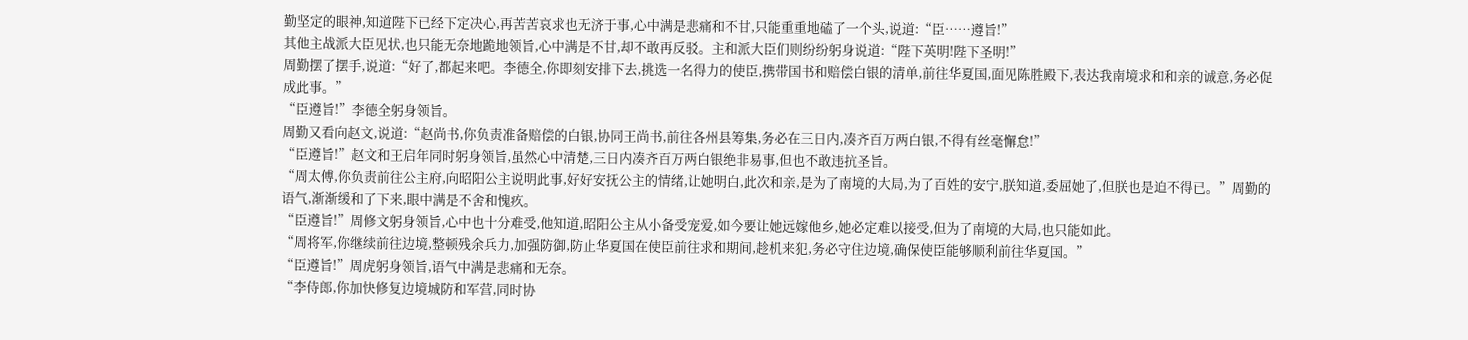勤坚定的眼神,知道陛下已经下定决心,再苦苦哀求也无济于事,心中满是悲痛和不甘,只能重重地磕了一个头,说道:“臣……遵旨!”
其他主战派大臣见状,也只能无奈地跪地领旨,心中满是不甘,却不敢再反驳。主和派大臣们则纷纷躬身说道:“陛下英明!陛下圣明!”
周勤摆了摆手,说道:“好了,都起来吧。李德全,你即刻安排下去,挑选一名得力的使臣,携带国书和赔偿白银的清单,前往华夏国,面见陈胜殿下,表达我南境求和和亲的诚意,务必促成此事。”
“臣遵旨!”李德全躬身领旨。
周勤又看向赵文,说道:“赵尚书,你负责准备赔偿的白银,协同王尚书,前往各州县筹集,务必在三日内,凑齐百万两白银,不得有丝毫懈怠!”
“臣遵旨!”赵文和王启年同时躬身领旨,虽然心中清楚,三日内凑齐百万两白银绝非易事,但也不敢违抗圣旨。
“周太傅,你负责前往公主府,向昭阳公主说明此事,好好安抚公主的情绪,让她明白,此次和亲,是为了南境的大局,为了百姓的安宁,朕知道,委屈她了,但朕也是迫不得已。”周勤的语气,渐渐缓和了下来,眼中满是不舍和愧疚。
“臣遵旨!”周修文躬身领旨,心中也十分难受,他知道,昭阳公主从小备受宠爱,如今要让她远嫁他乡,她必定难以接受,但为了南境的大局,也只能如此。
“周将军,你继续前往边境,整顿残余兵力,加强防御,防止华夏国在使臣前往求和期间,趁机来犯,务必守住边境,确保使臣能够顺利前往华夏国。”
“臣遵旨!”周虎躬身领旨,语气中满是悲痛和无奈。
“李侍郎,你加快修复边境城防和军营,同时协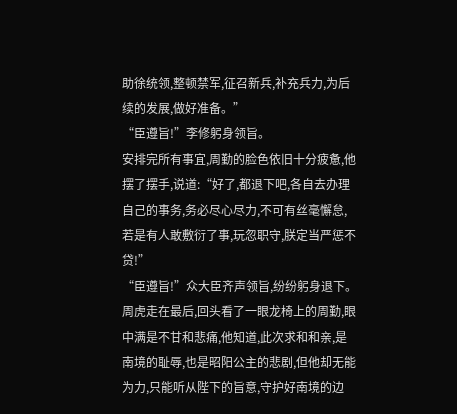助徐统领,整顿禁军,征召新兵,补充兵力,为后续的发展,做好准备。”
“臣遵旨!”李修躬身领旨。
安排完所有事宜,周勤的脸色依旧十分疲惫,他摆了摆手,说道:“好了,都退下吧,各自去办理自己的事务,务必尽心尽力,不可有丝毫懈怠,若是有人敢敷衍了事,玩忽职守,朕定当严惩不贷!”
“臣遵旨!”众大臣齐声领旨,纷纷躬身退下。周虎走在最后,回头看了一眼龙椅上的周勤,眼中满是不甘和悲痛,他知道,此次求和和亲,是南境的耻辱,也是昭阳公主的悲剧,但他却无能为力,只能听从陛下的旨意,守护好南境的边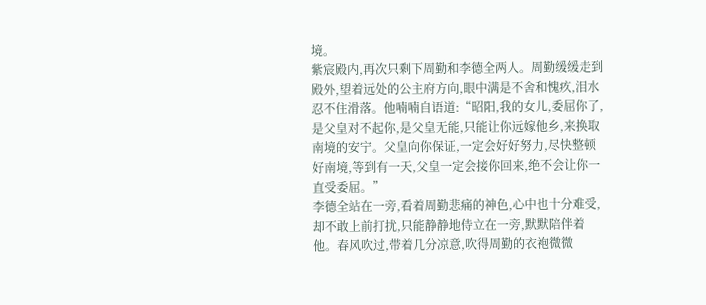境。
紫宸殿内,再次只剩下周勤和李德全两人。周勤缓缓走到殿外,望着远处的公主府方向,眼中满是不舍和愧疚,泪水忍不住滑落。他喃喃自语道:“昭阳,我的女儿,委屈你了,是父皇对不起你,是父皇无能,只能让你远嫁他乡,来换取南境的安宁。父皇向你保证,一定会好好努力,尽快整顿好南境,等到有一天,父皇一定会接你回来,绝不会让你一直受委屈。”
李德全站在一旁,看着周勤悲痛的神色,心中也十分难受,却不敢上前打扰,只能静静地侍立在一旁,默默陪伴着他。春风吹过,带着几分凉意,吹得周勤的衣袍微微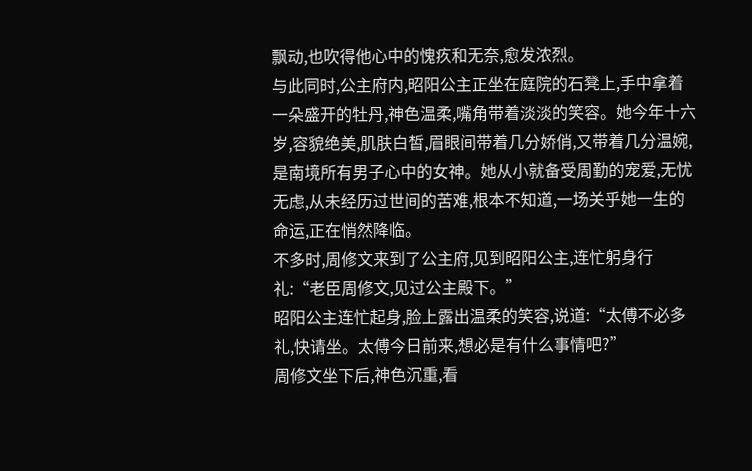飘动,也吹得他心中的愧疚和无奈,愈发浓烈。
与此同时,公主府内,昭阳公主正坐在庭院的石凳上,手中拿着一朵盛开的牡丹,神色温柔,嘴角带着淡淡的笑容。她今年十六岁,容貌绝美,肌肤白皙,眉眼间带着几分娇俏,又带着几分温婉,是南境所有男子心中的女神。她从小就备受周勤的宠爱,无忧无虑,从未经历过世间的苦难,根本不知道,一场关乎她一生的命运,正在悄然降临。
不多时,周修文来到了公主府,见到昭阳公主,连忙躬身行礼:“老臣周修文,见过公主殿下。”
昭阳公主连忙起身,脸上露出温柔的笑容,说道:“太傅不必多礼,快请坐。太傅今日前来,想必是有什么事情吧?”
周修文坐下后,神色沉重,看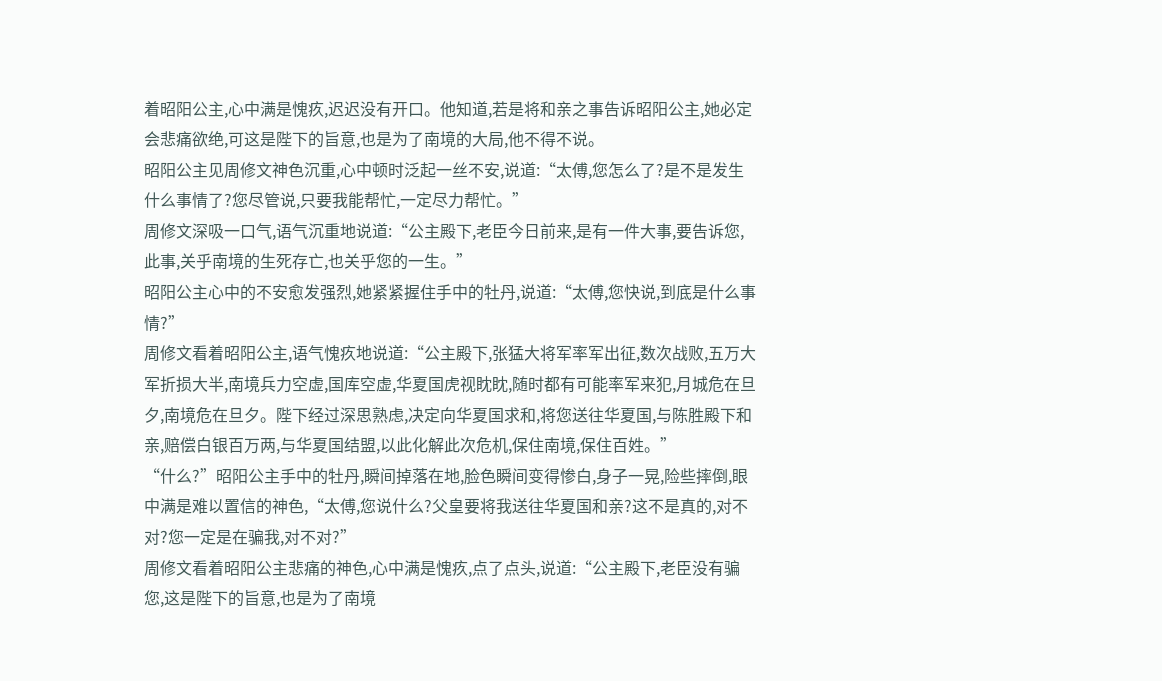着昭阳公主,心中满是愧疚,迟迟没有开口。他知道,若是将和亲之事告诉昭阳公主,她必定会悲痛欲绝,可这是陛下的旨意,也是为了南境的大局,他不得不说。
昭阳公主见周修文神色沉重,心中顿时泛起一丝不安,说道:“太傅,您怎么了?是不是发生什么事情了?您尽管说,只要我能帮忙,一定尽力帮忙。”
周修文深吸一口气,语气沉重地说道:“公主殿下,老臣今日前来,是有一件大事,要告诉您,此事,关乎南境的生死存亡,也关乎您的一生。”
昭阳公主心中的不安愈发强烈,她紧紧握住手中的牡丹,说道:“太傅,您快说,到底是什么事情?”
周修文看着昭阳公主,语气愧疚地说道:“公主殿下,张猛大将军率军出征,数次战败,五万大军折损大半,南境兵力空虚,国库空虚,华夏国虎视眈眈,随时都有可能率军来犯,月城危在旦夕,南境危在旦夕。陛下经过深思熟虑,决定向华夏国求和,将您送往华夏国,与陈胜殿下和亲,赔偿白银百万两,与华夏国结盟,以此化解此次危机,保住南境,保住百姓。”
“什么?”昭阳公主手中的牡丹,瞬间掉落在地,脸色瞬间变得惨白,身子一晃,险些摔倒,眼中满是难以置信的神色,“太傅,您说什么?父皇要将我送往华夏国和亲?这不是真的,对不对?您一定是在骗我,对不对?”
周修文看着昭阳公主悲痛的神色,心中满是愧疚,点了点头,说道:“公主殿下,老臣没有骗您,这是陛下的旨意,也是为了南境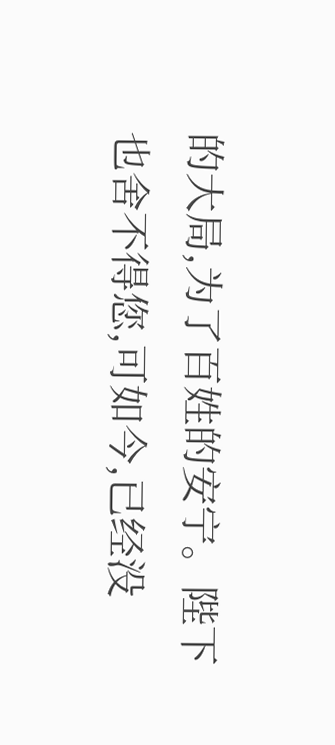的大局,为了百姓的安宁。陛下也舍不得您,可如今,已经没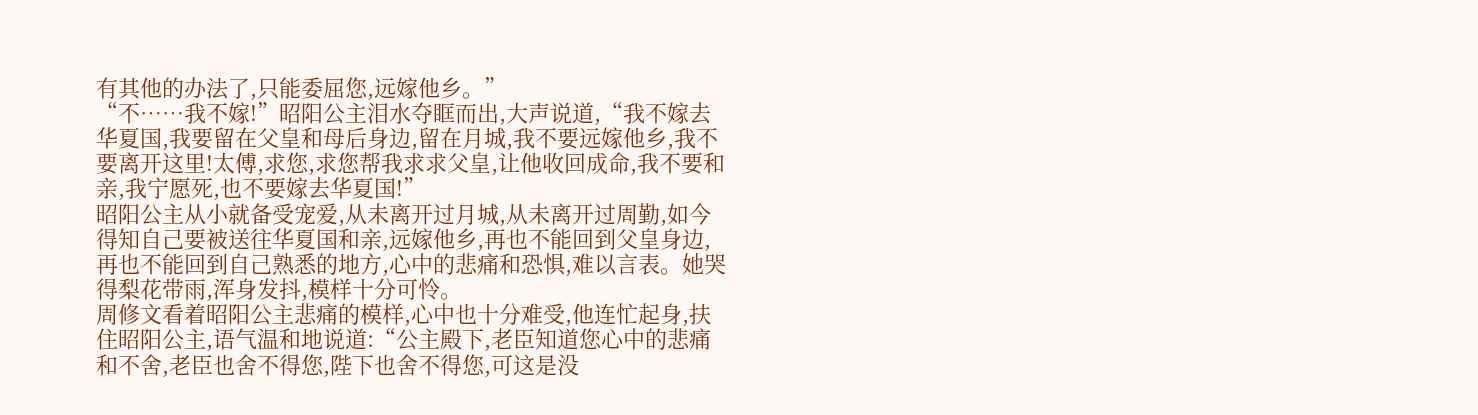有其他的办法了,只能委屈您,远嫁他乡。”
“不……我不嫁!”昭阳公主泪水夺眶而出,大声说道,“我不嫁去华夏国,我要留在父皇和母后身边,留在月城,我不要远嫁他乡,我不要离开这里!太傅,求您,求您帮我求求父皇,让他收回成命,我不要和亲,我宁愿死,也不要嫁去华夏国!”
昭阳公主从小就备受宠爱,从未离开过月城,从未离开过周勤,如今得知自己要被送往华夏国和亲,远嫁他乡,再也不能回到父皇身边,再也不能回到自己熟悉的地方,心中的悲痛和恐惧,难以言表。她哭得梨花带雨,浑身发抖,模样十分可怜。
周修文看着昭阳公主悲痛的模样,心中也十分难受,他连忙起身,扶住昭阳公主,语气温和地说道:“公主殿下,老臣知道您心中的悲痛和不舍,老臣也舍不得您,陛下也舍不得您,可这是没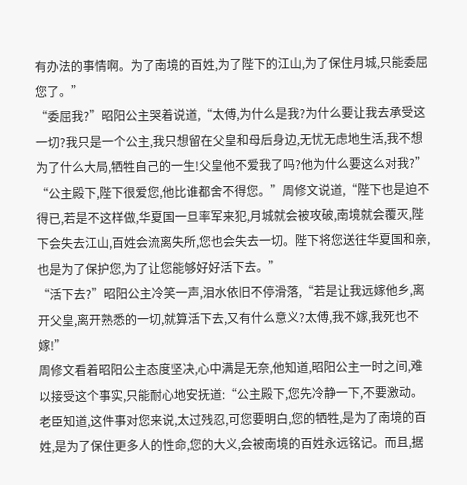有办法的事情啊。为了南境的百姓,为了陛下的江山,为了保住月城,只能委屈您了。”
“委屈我?”昭阳公主哭着说道,“太傅,为什么是我?为什么要让我去承受这一切?我只是一个公主,我只想留在父皇和母后身边,无忧无虑地生活,我不想为了什么大局,牺牲自己的一生!父皇他不爱我了吗?他为什么要这么对我?”
“公主殿下,陛下很爱您,他比谁都舍不得您。”周修文说道,“陛下也是迫不得已,若是不这样做,华夏国一旦率军来犯,月城就会被攻破,南境就会覆灭,陛下会失去江山,百姓会流离失所,您也会失去一切。陛下将您送往华夏国和亲,也是为了保护您,为了让您能够好好活下去。”
“活下去?”昭阳公主冷笑一声,泪水依旧不停滑落,“若是让我远嫁他乡,离开父皇,离开熟悉的一切,就算活下去,又有什么意义?太傅,我不嫁,我死也不嫁!”
周修文看着昭阳公主态度坚决,心中满是无奈,他知道,昭阳公主一时之间,难以接受这个事实,只能耐心地安抚道:“公主殿下,您先冷静一下,不要激动。老臣知道,这件事对您来说,太过残忍,可您要明白,您的牺牲,是为了南境的百姓,是为了保住更多人的性命,您的大义,会被南境的百姓永远铭记。而且,据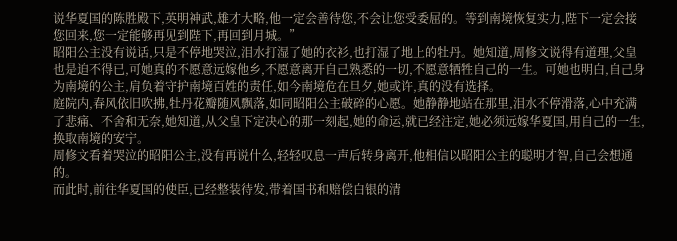说华夏国的陈胜殿下,英明神武,雄才大略,他一定会善待您,不会让您受委屈的。等到南境恢复实力,陛下一定会接您回来,您一定能够再见到陛下,再回到月城。”
昭阳公主没有说话,只是不停地哭泣,泪水打湿了她的衣衫,也打湿了地上的牡丹。她知道,周修文说得有道理,父皇也是迫不得已,可她真的不愿意远嫁他乡,不愿意离开自己熟悉的一切,不愿意牺牲自己的一生。可她也明白,自己身为南境的公主,肩负着守护南境百姓的责任,如今南境危在旦夕,她或许,真的没有选择。
庭院内,春风依旧吹拂,牡丹花瓣随风飘落,如同昭阳公主破碎的心愿。她静静地站在那里,泪水不停滑落,心中充满了悲痛、不舍和无奈,她知道,从父皇下定决心的那一刻起,她的命运,就已经注定,她必须远嫁华夏国,用自己的一生,换取南境的安宁。
周修文看着哭泣的昭阳公主,没有再说什么,轻轻叹息一声后转身离开,他相信以昭阳公主的聪明才智,自己会想通的。
而此时,前往华夏国的使臣,已经整装待发,带着国书和赔偿白银的清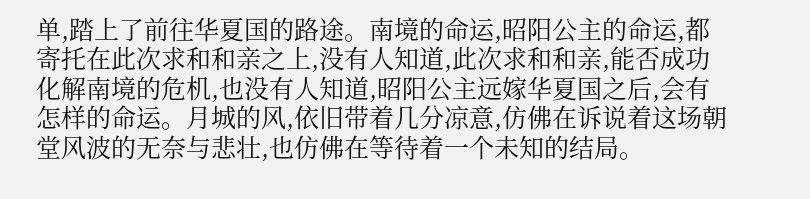单,踏上了前往华夏国的路途。南境的命运,昭阳公主的命运,都寄托在此次求和和亲之上,没有人知道,此次求和和亲,能否成功化解南境的危机,也没有人知道,昭阳公主远嫁华夏国之后,会有怎样的命运。月城的风,依旧带着几分凉意,仿佛在诉说着这场朝堂风波的无奈与悲壮,也仿佛在等待着一个未知的结局。